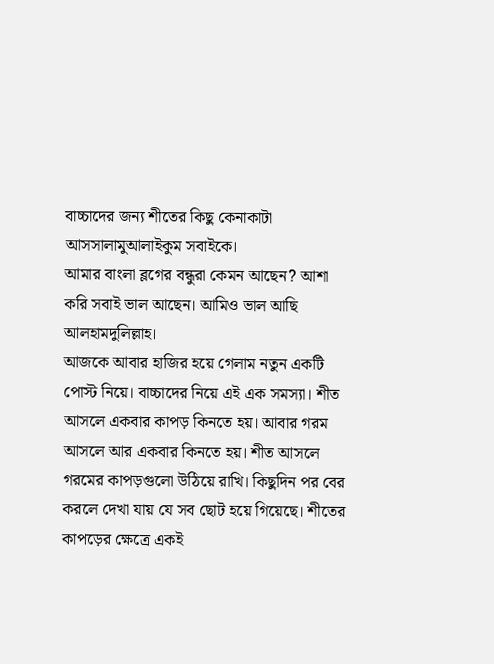বাচ্চাদের জন্য শীতের কিছু কেনাকাটা
আসসালামুআলাইকুম সবাইকে।
আমার বাংলা ব্লগের বন্ধুরা কেমন আছেন? আশা করি সবাই ভাল আছেন। আমিও ভাল আছি আলহামদুলিল্লাহ।
আজকে আবার হাজির হয়ে গেলাম নতুন একটি পোস্ট নিয়ে। বাচ্চাদের নিয়ে এই এক সমস্যা। শীত আসলে একবার কাপড় কিনতে হয়। আবার গরম আসলে আর একবার কিনতে হয়। শীত আসলে গরমের কাপড়গুলো উঠিয়ে রাখি। কিছুদিন পর বের করলে দেখা যায় যে সব ছোট হয়ে গিয়েছে। শীতের কাপড়ের ক্ষেত্রে একই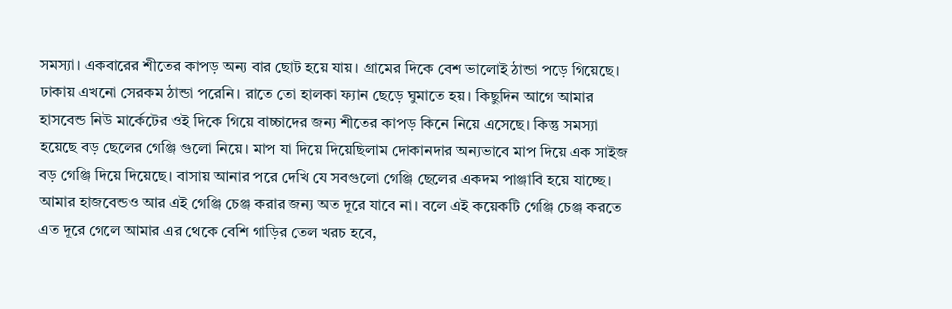সমস্যা। একবারের শীতের কাপড় অন্য বার ছোট হয়ে যায়। গ্রামের দিকে বেশ ভালোই ঠান্ডা পড়ে গিয়েছে। ঢাকায় এখনো সেরকম ঠান্ডা পরেনি। রাতে তো হালকা ফ্যান ছেড়ে ঘুমাতে হয়। কিছুদিন আগে আমার হাসবেন্ড নিউ মার্কেটের ওই দিকে গিয়ে বাচ্চাদের জন্য শীতের কাপড় কিনে নিয়ে এসেছে। কিন্তু সমস্যা হয়েছে বড় ছেলের গেঞ্জি গুলো নিয়ে। মাপ যা দিয়ে দিয়েছিলাম দোকানদার অন্যভাবে মাপ দিয়ে এক সাইজ বড় গেঞ্জি দিয়ে দিয়েছে। বাসায় আনার পরে দেখি যে সবগুলো গেঞ্জি ছেলের একদম পাঞ্জাবি হয়ে যাচ্ছে। আমার হাজবেন্ডও আর এই গেঞ্জি চেঞ্জ করার জন্য অত দূরে যাবে না। বলে এই কয়েকটি গেঞ্জি চেঞ্জ করতে এত দূরে গেলে আমার এর থেকে বেশি গাড়ির তেল খরচ হবে,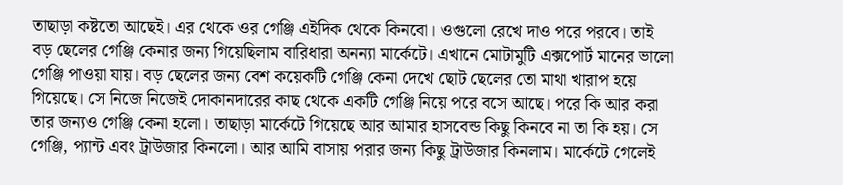তাছাড়া কষ্টতো আছেই। এর থেকে ওর গেঞ্জি এইদিক থেকে কিনবো। ওগুলো রেখে দাও পরে পরবে। তাই বড় ছেলের গেঞ্জি কেনার জন্য গিয়েছিলাম বারিধারা অনন্যা মার্কেটে। এখানে মোটামুটি এক্সপোর্ট মানের ভালো গেঞ্জি পাওয়া যায়। বড় ছেলের জন্য বেশ কয়েকটি গেঞ্জি কেনা দেখে ছোট ছেলের তো মাথা খারাপ হয়ে গিয়েছে। সে নিজে নিজেই দোকানদারের কাছ থেকে একটি গেঞ্জি নিয়ে পরে বসে আছে। পরে কি আর করা তার জন্যও গেঞ্জি কেনা হলো। তাছাড়া মার্কেটে গিয়েছে আর আমার হাসবেন্ড কিছু কিনবে না তা কি হয়। সে গেঞ্জি, প্যান্ট এবং ট্রাউজার কিনলো। আর আমি বাসায় পরার জন্য কিছু ট্রাউজার কিনলাম। মার্কেটে গেলেই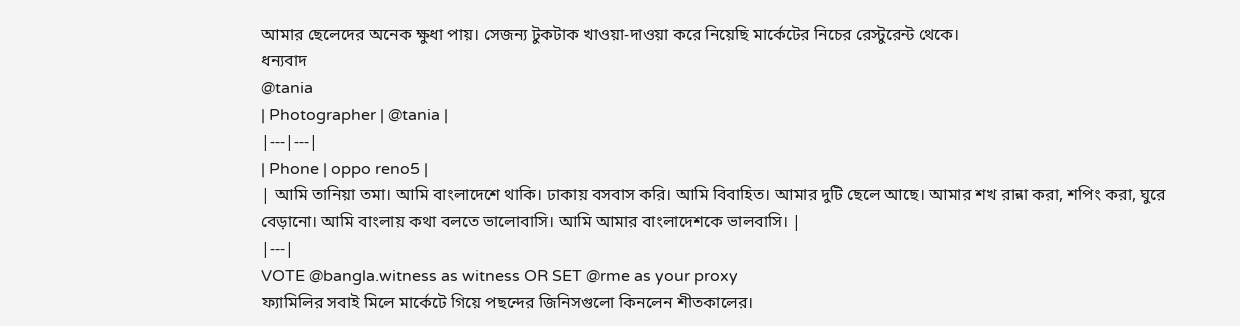আমার ছেলেদের অনেক ক্ষুধা পায়। সেজন্য টুকটাক খাওয়া-দাওয়া করে নিয়েছি মার্কেটের নিচের রেস্টুরেন্ট থেকে।
ধন্যবাদ
@tania
| Photographer | @tania |
|---|---|
| Phone | oppo reno5 |
| আমি তানিয়া তমা। আমি বাংলাদেশে থাকি। ঢাকায় বসবাস করি। আমি বিবাহিত। আমার দুটি ছেলে আছে। আমার শখ রান্না করা, শপিং করা, ঘুরে বেড়ানো। আমি বাংলায় কথা বলতে ভালোবাসি। আমি আমার বাংলাদেশকে ভালবাসি। |
|---|
VOTE @bangla.witness as witness OR SET @rme as your proxy
ফ্যামিলির সবাই মিলে মার্কেটে গিয়ে পছন্দের জিনিসগুলো কিনলেন শীতকালের।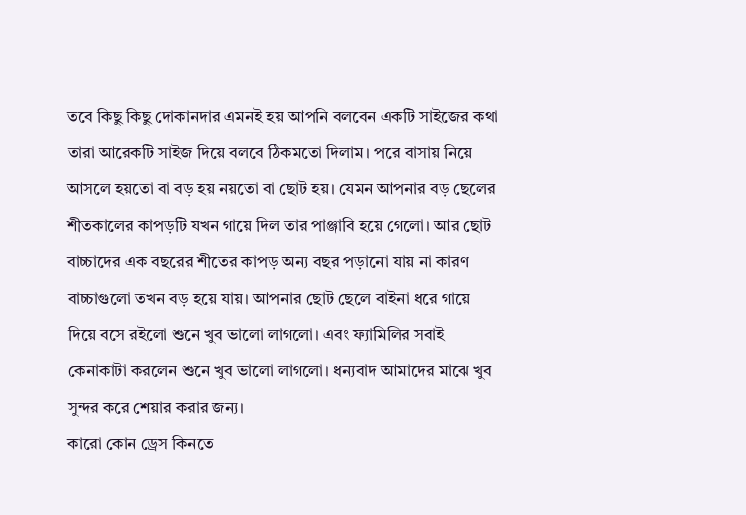তবে কিছু কিছু দোকানদার এমনই হয় আপনি বলবেন একটি সাইজের কথা তারা আরেকটি সাইজ দিয়ে বলবে ঠিকমতো দিলাম। পরে বাসায় নিয়ে আসলে হয়তো বা বড় হয় নয়তো বা ছোট হয়। যেমন আপনার বড় ছেলের শীতকালের কাপড়টি যখন গায়ে দিল তার পাঞ্জাবি হয়ে গেলো। আর ছোট বাচ্চাদের এক বছরের শীতের কাপড় অন্য বছর পড়ানো যায় না কারণ বাচ্চাগুলো তখন বড় হয়ে যায়। আপনার ছোট ছেলে বাইনা ধরে গায়ে দিয়ে বসে রইলো শুনে খুব ভালো লাগলো। এবং ফ্যামিলির সবাই কেনাকাটা করলেন শুনে খুব ভালো লাগলো। ধন্যবাদ আমাদের মাঝে খুব সুন্দর করে শেয়ার করার জন্য।
কারো কোন ড্রেস কিনতে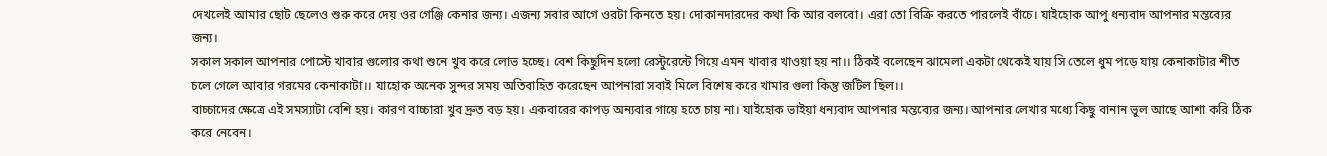দেখলেই আমার ছোট ছেলেও শুরু করে দেয় ওর গেঞ্জি কেনার জন্য। এজন্য সবার আগে ওরটা কিনতে হয়। দোকানদারদের কথা কি আর বলবো। এরা তো বিক্রি করতে পারলেই বাঁচে। যাইহোক আপু ধন্যবাদ আপনার মন্তব্যের জন্য।
সকাল সকাল আপনার পোস্টে খাবার গুলোর কথা শুনে খুব করে লোভ হচ্ছে। বেশ কিছুদিন হলো রেস্টুরেন্টে গিয়ে এমন খাবার খাওয়া হয় না।। ঠিকই বলেছেন ঝামেলা একটা থেকেই যায় সি তেলে ধুম পড়ে যায় কেনাকাটার শীত চলে গেলে আবার গরমের কেনাকাটা।। যাহোক অনেক সুন্দর সময় অতিবাহিত করেছেন আপনারা সবাই মিলে বিশেষ করে খামার গুলা কিন্তু জটিল ছিল।।
বাচ্চাদের ক্ষেত্রে এই সমস্যাটা বেশি হয়। কারণ বাচ্চারা খুব দ্রুত বড় হয়। একবারের কাপড় অন্যবার গায়ে হতে চায় না। যাইহোক ভাইয়া ধন্যবাদ আপনার মন্তব্যের জন্য। আপনার লেখার মধ্যে কিছু বানান ভুল আছে আশা করি ঠিক করে নেবেন।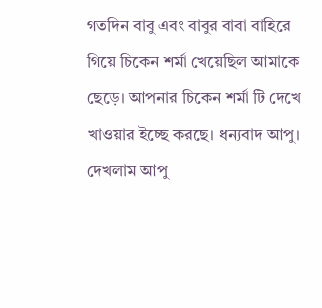গতদিন বাবু এবং বাবুর বাবা বাহিরে গিয়ে চিকেন শর্মা খেয়েছিল আমাকে ছেড়ে। আপনার চিকেন শর্মা টি দেখে খাওয়ার ইচ্ছে করছে। ধন্যবাদ আপু।
দেখলাম আপু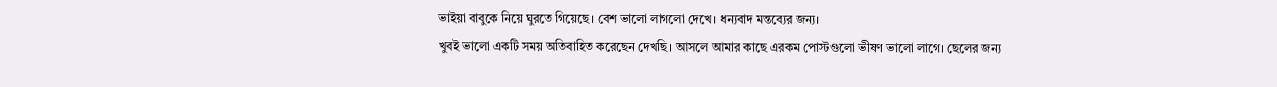ভাইয়া বাবুকে নিয়ে ঘুরতে গিয়েছে। বেশ ভালো লাগলো দেখে। ধন্যবাদ মন্তব্যের জন্য।
খুবই ভালো একটি সময় অতিবাহিত করেছেন দেখছি। আসলে আমার কাছে এরকম পোস্টগুলো ভীষণ ভালো লাগে। ছেলের জন্য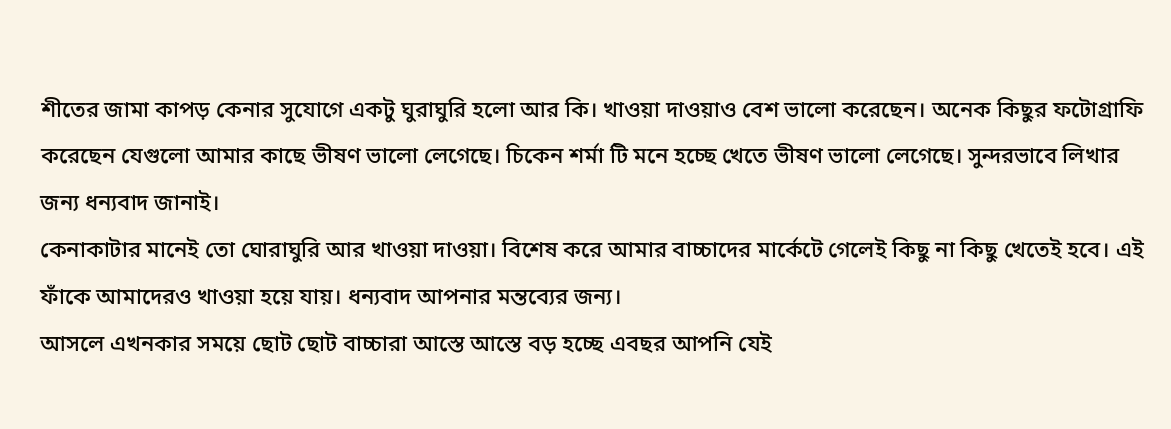শীতের জামা কাপড় কেনার সুযোগে একটু ঘুরাঘুরি হলো আর কি। খাওয়া দাওয়াও বেশ ভালো করেছেন। অনেক কিছুর ফটোগ্রাফি করেছেন যেগুলো আমার কাছে ভীষণ ভালো লেগেছে। চিকেন শর্মা টি মনে হচ্ছে খেতে ভীষণ ভালো লেগেছে। সুন্দরভাবে লিখার জন্য ধন্যবাদ জানাই।
কেনাকাটার মানেই তো ঘোরাঘুরি আর খাওয়া দাওয়া। বিশেষ করে আমার বাচ্চাদের মার্কেটে গেলেই কিছু না কিছু খেতেই হবে। এই ফাঁকে আমাদেরও খাওয়া হয়ে যায়। ধন্যবাদ আপনার মন্তব্যের জন্য।
আসলে এখনকার সময়ে ছোট ছোট বাচ্চারা আস্তে আস্তে বড় হচ্ছে এবছর আপনি যেই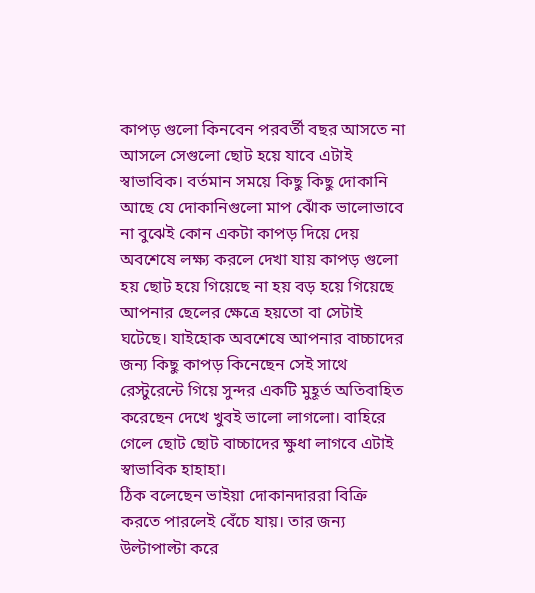কাপড় গুলো কিনবেন পরবর্তী বছর আসতে না আসলে সেগুলো ছোট হয়ে যাবে এটাই স্বাভাবিক। বর্তমান সময়ে কিছু কিছু দোকানি আছে যে দোকানিগুলো মাপ ঝোঁক ভালোভাবে না বুঝেই কোন একটা কাপড় দিয়ে দেয় অবশেষে লক্ষ্য করলে দেখা যায় কাপড় গুলো হয় ছোট হয়ে গিয়েছে না হয় বড় হয়ে গিয়েছে আপনার ছেলের ক্ষেত্রে হয়তো বা সেটাই ঘটেছে। যাইহোক অবশেষে আপনার বাচ্চাদের জন্য কিছু কাপড় কিনেছেন সেই সাথে রেস্টুরেন্টে গিয়ে সুন্দর একটি মুহূর্ত অতিবাহিত করেছেন দেখে খুবই ভালো লাগলো। বাহিরে গেলে ছোট ছোট বাচ্চাদের ক্ষুধা লাগবে এটাই স্বাভাবিক হাহাহা।
ঠিক বলেছেন ভাইয়া দোকানদাররা বিক্রি করতে পারলেই বেঁচে যায়। তার জন্য উল্টাপাল্টা করে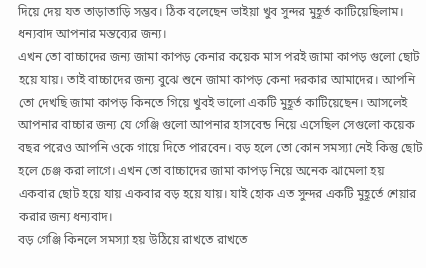দিয়ে দেয় যত তাড়াতাড়ি সম্ভব। ঠিক বলেছেন ভাইয়া খুব সুন্দর মুহূর্ত কাটিয়েছিলাম। ধন্যবাদ আপনার মন্তব্যের জন্য।
এখন তো বাচ্চাদের জন্য জামা কাপড় কেনার কয়েক মাস পরই জামা কাপড় গুলো ছোট হয়ে যায়। তাই বাচ্চাদের জন্য বুঝে শুনে জামা কাপড় কেনা দরকার আমাদের। আপনি তো দেখছি জামা কাপড় কিনতে গিয়ে খুবই ভালো একটি মুহূর্ত কাটিয়েছেন। আসলেই আপনার বাচ্চার জন্য যে গেঞ্জি গুলো আপনার হাসবেন্ড নিয়ে এসেছিল সেগুলো কয়েক বছর পরেও আপনি ওকে গায়ে দিতে পারবেন। বড় হলে তো কোন সমস্যা নেই কিন্তু ছোট হলে চেঞ্জ করা লাগে। এখন তো বাচ্চাদের জামা কাপড় নিয়ে অনেক ঝামেলা হয় একবার ছোট হয়ে যায় একবার বড় হয়ে যায়। যাই হোক এত সুন্দর একটি মুহূর্তে শেয়ার করার জন্য ধন্যবাদ।
বড় গেঞ্জি কিনলে সমস্যা হয় উঠিয়ে রাখতে রাখতে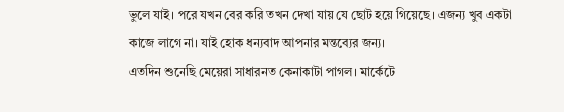ভুলে যাই। পরে যখন বের করি তখন দেখা যায় যে ছোট হয়ে গিয়েছে। এজন্য খুব একটা কাজে লাগে না। যাই হোক ধন্যবাদ আপনার মন্তব্যের জন্য।
এতদিন শুনেছি মেয়েরা সাধারনত কেনাকাটা পাগল। মার্কেটে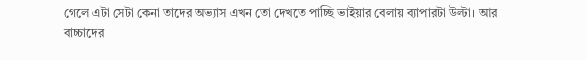গেলে এটা সেটা কেনা তাদের অভ্যাস এখন তো দেখতে পাচ্ছি ভাইয়ার বেলায় ব্যাপারটা উল্টা। আর বাচ্চাদের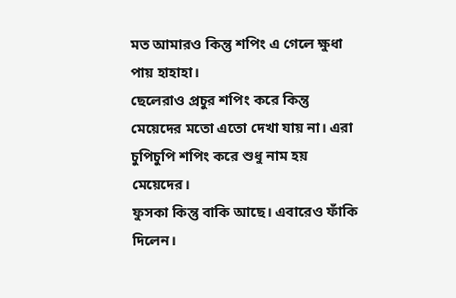মত আমারও কিন্তু শপিং এ গেলে ক্ষুধা পায় হাহাহা।
ছেলেরাও প্রচুর শপিং করে কিন্তু মেয়েদের মতো এতো দেখা যায় না। এরা চুপিচুপি শপিং করে শুধু নাম হয় মেয়েদের।
ফুসকা কিন্তু বাকি আছে। এবারেও ফাঁকি দিলেন।